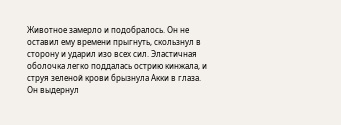Животное замерло и подобралось. Он не оставил ему времени прыгнуть, скользнул в сторону и ударил изо всех сил. Эластичная оболочка легко поддалась острию кинжала, и струя зеленой крови брызнула Акки в глаза. Он выдернул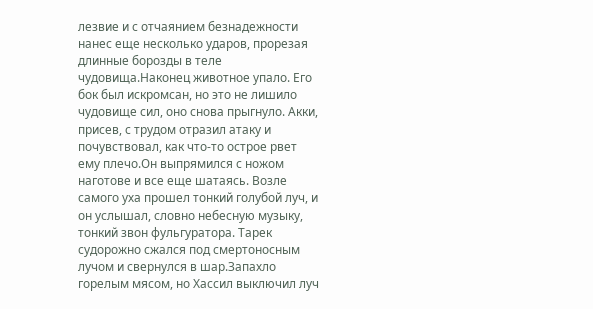лезвие и с отчаянием безнадежности нанес еще несколько ударов, прорезая длинные борозды в теле чудовища.Наконец животное упало. Его бок был искромсан, но это не лишило чудовище сил, оно снова прыгнуло. Акки, присев, с трудом отразил атаку и почувствовал, как что-то острое рвет ему плечо.Он выпрямился с ножом наготове и все еще шатаясь. Возле самого уха прошел тонкий голубой луч, и он услышал, словно небесную музыку, тонкий звон фульгуратора. Тарек судорожно сжался под смертоносным лучом и свернулся в шар.Запахло горелым мясом, но Хассил выключил луч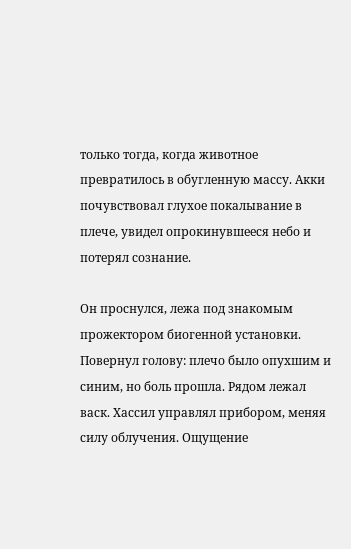только тогда, когда животное превратилось в обугленную массу. Акки почувствовал глухое покалывание в плече, увидел опрокинувшееся небо и потерял сознание.

Он проснулся, лежа под знакомым прожектором биогенной установки. Повернул голову: плечо было опухшим и синим, но боль прошла. Рядом лежал васк. Хассил управлял прибором, меняя силу облучения. Ощущение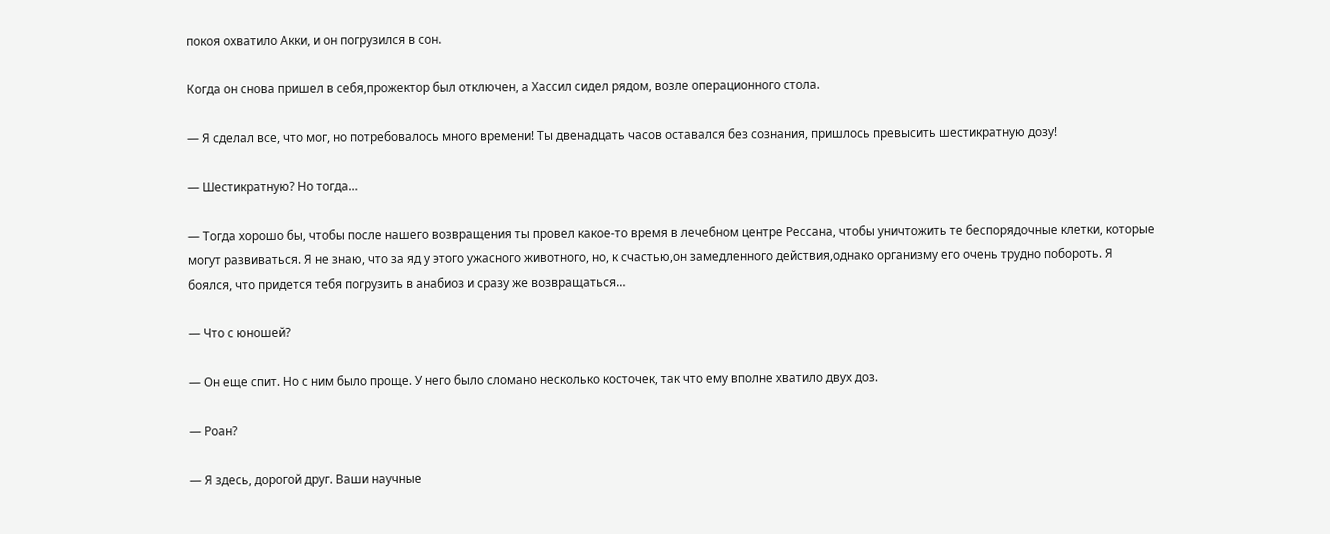покоя охватило Акки, и он погрузился в сон.

Когда он снова пришел в себя,прожектор был отключен, а Хассил сидел рядом, возле операционного стола.

— Я сделал все, что мог, но потребовалось много времени! Ты двенадцать часов оставался без сознания, пришлось превысить шестикратную дозу!

— Шестикратную? Но тогда…

— Тогда хорошо бы, чтобы после нашего возвращения ты провел какое-то время в лечебном центре Рессана, чтобы уничтожить те беспорядочные клетки, которые могут развиваться. Я не знаю, что за яд у этого ужасного животного, но, к счастью,он замедленного действия,однако организму его очень трудно побороть. Я боялся, что придется тебя погрузить в анабиоз и сразу же возвращаться…

— Что с юношей?

— Он еще спит. Но с ним было проще. У него было сломано несколько косточек, так что ему вполне хватило двух доз.

— Роан?

— Я здесь, дорогой друг. Ваши научные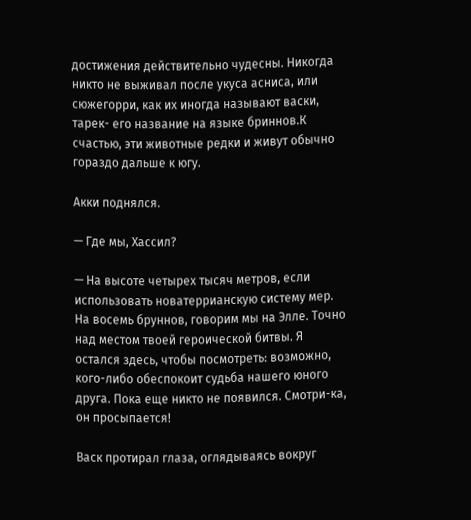достижения действительно чудесны. Никогда никто не выживал после укуса асниса, или сюжегорри, как их иногда называют васки, тарек- его название на языке бриннов.К счастью, эти животные редки и живут обычно гораздо дальше к югу.

Акки поднялся.

— Где мы, Хассил?

— На высоте четырех тысяч метров, если использовать новатеррианскую систему мер. На восемь бруннов, говорим мы на Элле. Точно над местом твоей героической битвы. Я остался здесь, чтобы посмотреть: возможно, кого-либо обеспокоит судьба нашего юного друга. Пока еще никто не появился. Смотри-ка, он просыпается!

Васк протирал глаза, оглядываясь вокруг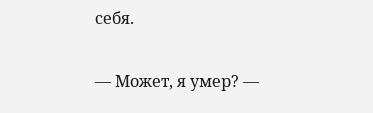себя.

— Может, я умер? —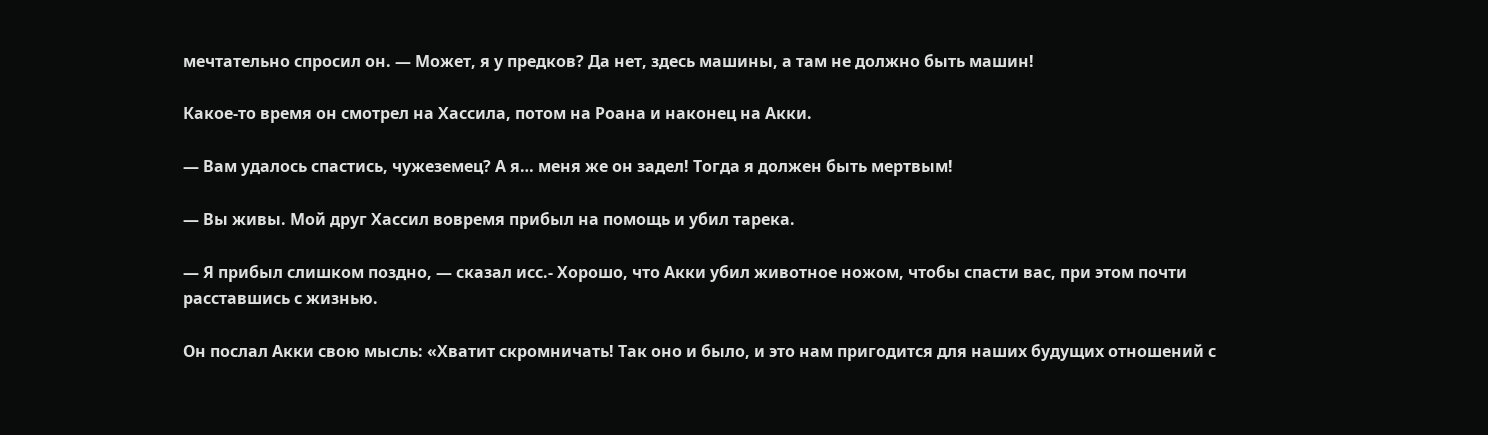мечтательно спросил он. — Может, я у предков? Да нет, здесь машины, а там не должно быть машин!

Какое-то время он смотрел на Хассила, потом на Роана и наконец на Акки.

— Вам удалось спастись, чужеземец? А я… меня же он задел! Тогда я должен быть мертвым!

— Вы живы. Мой друг Хассил вовремя прибыл на помощь и убил тарека.

— Я прибыл слишком поздно, — сказал исс.- Хорошо, что Акки убил животное ножом, чтобы спасти вас, при этом почти расставшись с жизнью.

Он послал Акки свою мысль: «Хватит скромничать! Так оно и было, и это нам пригодится для наших будущих отношений с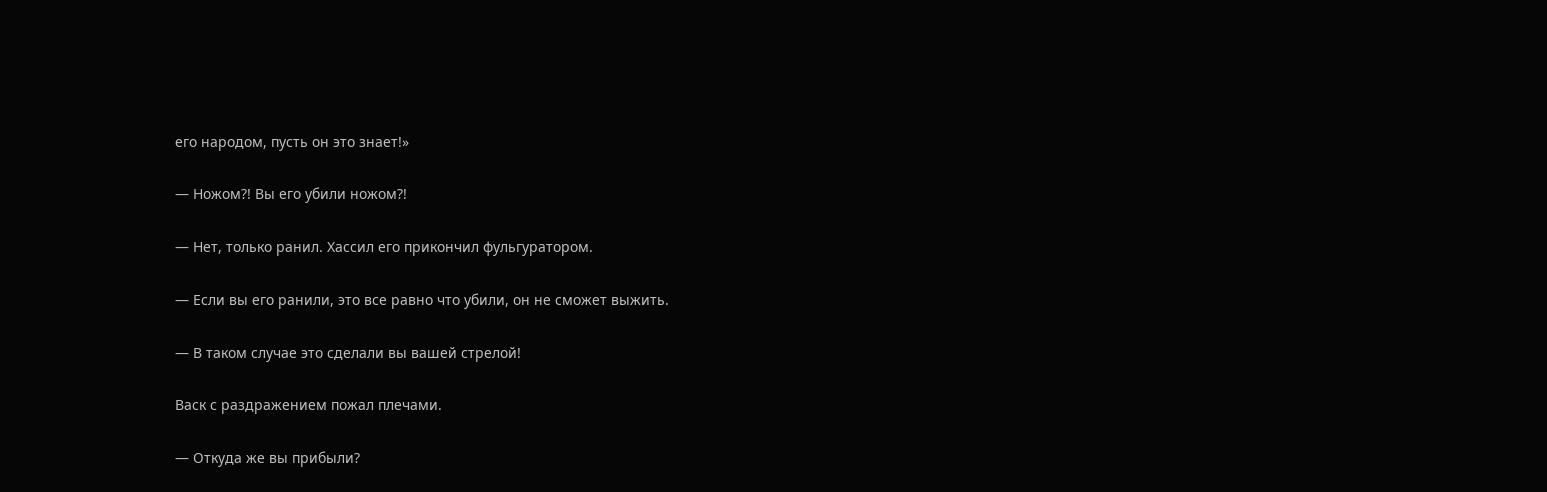его народом, пусть он это знает!»

— Ножом?! Вы его убили ножом?!

— Нет, только ранил. Хассил его прикончил фульгуратором.

— Если вы его ранили, это все равно что убили, он не сможет выжить.

— В таком случае это сделали вы вашей стрелой!

Васк с раздражением пожал плечами.

— Откуда же вы прибыли?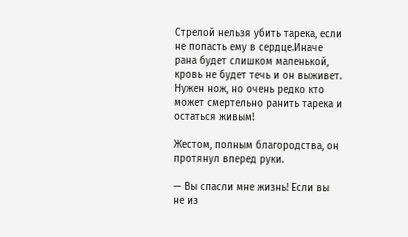Стрелой нельзя убить тарека, если не попасть ему в сердце.Иначе рана будет слишком маленькой, кровь не будет течь и он выживет. Нужен нож, но очень редко кто может смертельно ранить тарека и остаться живым!

Жестом, полным благородства, он протянул вперед руки.

— Вы спасли мне жизнь! Если вы не из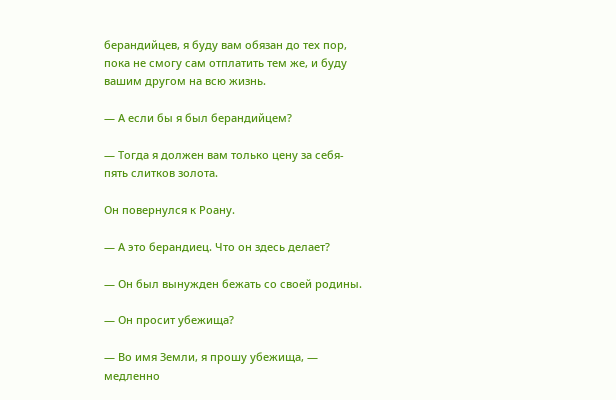берандийцев, я буду вам обязан до тех пор, пока не смогу сам отплатить тем же, и буду вашим другом на всю жизнь.

— А если бы я был берандийцем?

— Тогда я должен вам только цену за себя- пять слитков золота.

Он повернулся к Роану.

— А это берандиец. Что он здесь делает?

— Он был вынужден бежать со своей родины.

— Он просит убежища?

— Во имя Земли, я прошу убежища, — медленно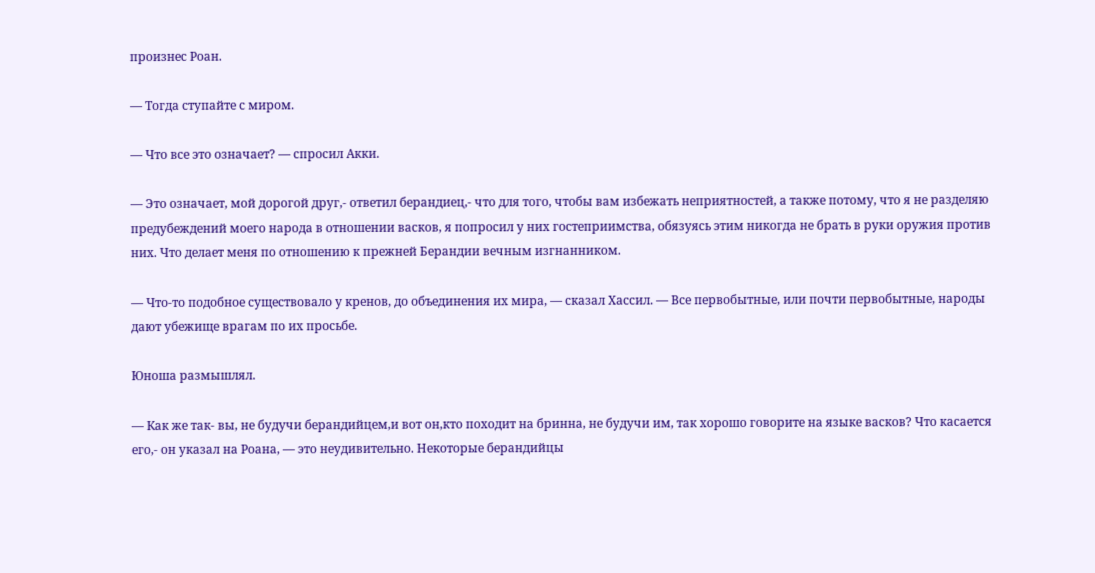произнес Роан.

— Тогда ступайте с миром.

— Что все это означает? — спросил Акки.

— Это означает, мой дорогой друг,- ответил берандиец,- что для того, чтобы вам избежать неприятностей, а также потому, что я не разделяю предубеждений моего народа в отношении васков, я попросил у них гостеприимства, обязуясь этим никогда не брать в руки оружия против них. Что делает меня по отношению к прежней Берандии вечным изгнанником.

— Что-то подобное существовало у кренов, до объединения их мира, — сказал Хассил. — Все первобытные, или почти первобытные, народы дают убежище врагам по их просьбе.

Юноша размышлял.

— Как же так- вы, не будучи берандийцем,и вот он,кто походит на бринна, не будучи им, так хорошо говорите на языке васков? Что касается его,- он указал на Роана, — это неудивительно. Некоторые берандийцы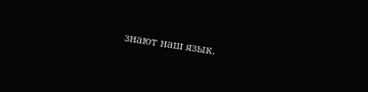знают наш язык.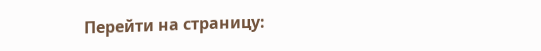Перейти на страницу: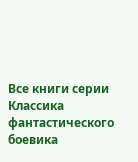Все книги серии Классика фантастического боевика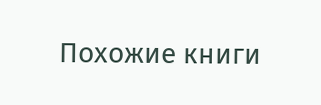Похожие книги